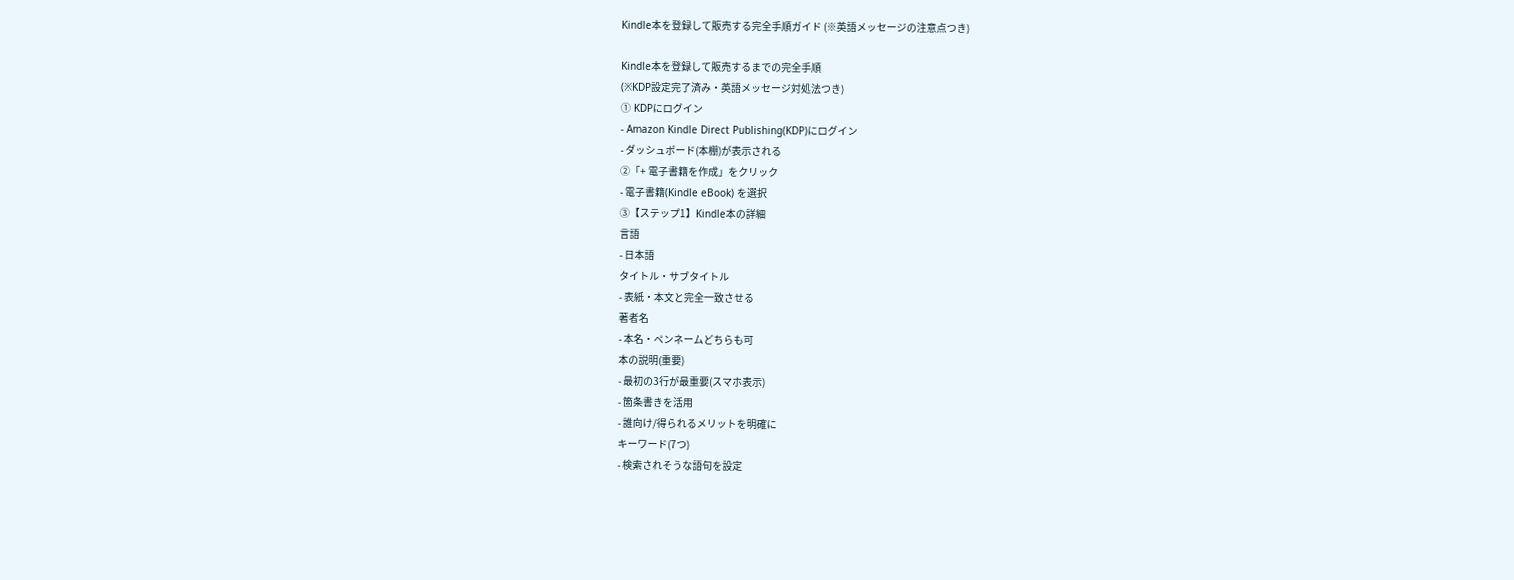Kindle本を登録して販売する完全手順ガイド (※英語メッセージの注意点つき)

Kindle本を登録して販売するまでの完全手順
(※KDP設定完了済み・英語メッセージ対処法つき)
① KDPにログイン
- Amazon Kindle Direct Publishing(KDP)にログイン
- ダッシュボード(本棚)が表示される
②「+ 電子書籍を作成」をクリック
- 電子書籍(Kindle eBook) を選択
③【ステップ1】Kindle本の詳細
言語
- 日本語
タイトル・サブタイトル
- 表紙・本文と完全一致させる
著者名
- 本名・ペンネームどちらも可
本の説明(重要)
- 最初の3行が最重要(スマホ表示)
- 箇条書きを活用
- 誰向け/得られるメリットを明確に
キーワード(7つ)
- 検索されそうな語句を設定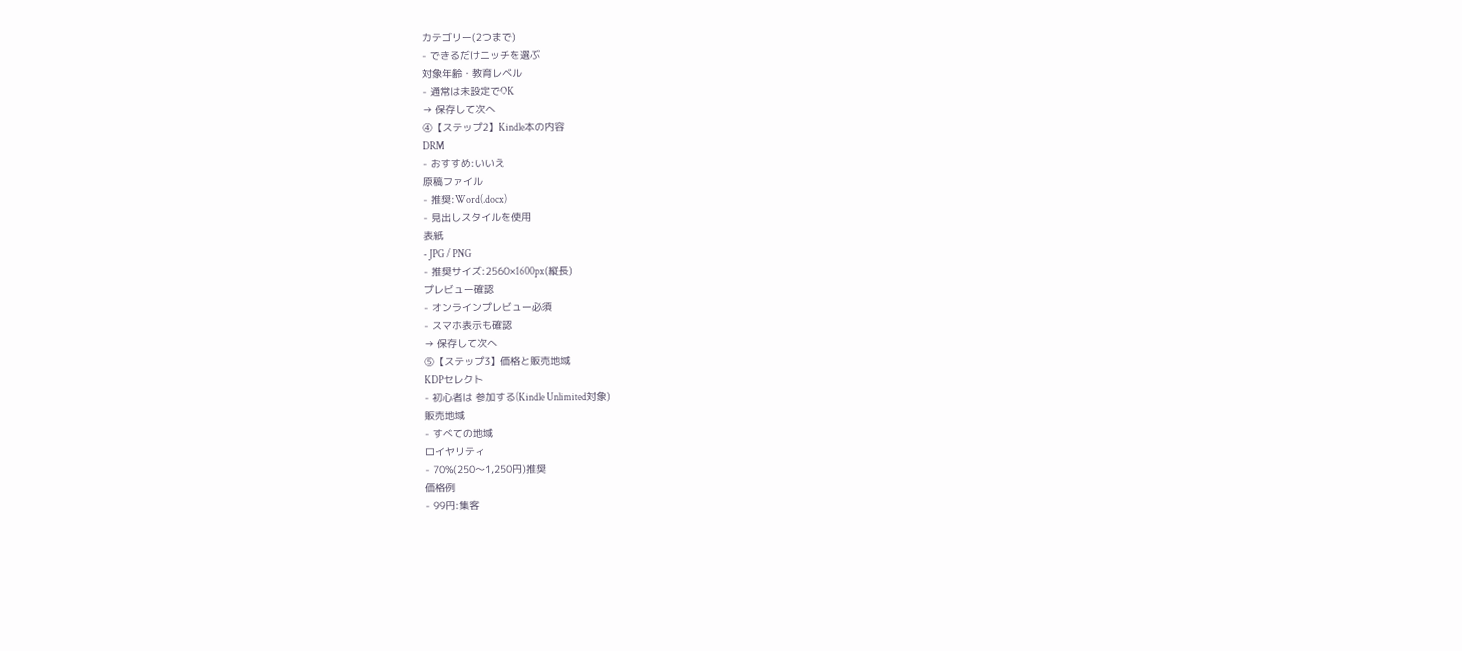カテゴリー(2つまで)
- できるだけニッチを選ぶ
対象年齢・教育レベル
- 通常は未設定でOK
→ 保存して次へ
④【ステップ2】Kindle本の内容
DRM
- おすすめ:いいえ
原稿ファイル
- 推奨:Word(.docx)
- 見出しスタイルを使用
表紙
- JPG / PNG
- 推奨サイズ:2560×1600px(縦長)
プレビュー確認
- オンラインプレビュー必須
- スマホ表示も確認
→ 保存して次へ
⑤【ステップ3】価格と販売地域
KDPセレクト
- 初心者は 参加する(Kindle Unlimited対象)
販売地域
- すべての地域
ロイヤリティ
- 70%(250〜1,250円)推奨
価格例
- 99円:集客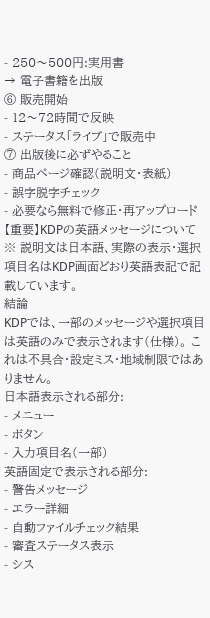- 250〜500円:実用書
→ 電子書籍を出版
⑥ 販売開始
- 12〜72時間で反映
- ステータス「ライブ」で販売中
⑦ 出版後に必ずやること
- 商品ページ確認(説明文・表紙)
- 誤字脱字チェック
- 必要なら無料で修正・再アップロード
【重要】KDPの英語メッセージについて
※ 説明文は日本語、実際の表示・選択項目名はKDP画面どおり英語表記で記載しています。
結論
KDPでは、一部のメッセージや選択項目は英語のみで表示されます(仕様)。 これは不具合・設定ミス・地域制限ではありません。
日本語表示される部分:
- メニュー
- ボタン
- 入力項目名(一部)
英語固定で表示される部分:
- 警告メッセージ
- エラー詳細
- 自動ファイルチェック結果
- 審査ステータス表示
- シス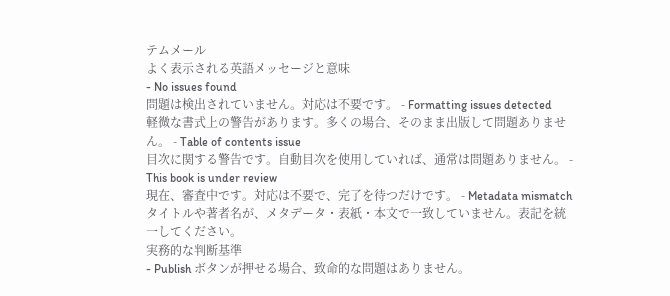テムメール
よく表示される英語メッセージと意味
- No issues found
問題は検出されていません。対応は不要です。 - Formatting issues detected
軽微な書式上の警告があります。多くの場合、そのまま出版して問題ありません。 - Table of contents issue
目次に関する警告です。自動目次を使用していれば、通常は問題ありません。 - This book is under review
現在、審査中です。対応は不要で、完了を待つだけです。 - Metadata mismatch
タイトルや著者名が、メタデータ・表紙・本文で一致していません。表記を統一してください。
実務的な判断基準
- Publish ボタンが押せる場合、致命的な問題はありません。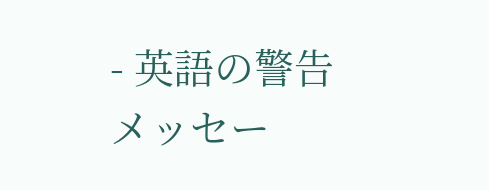- 英語の警告メッセー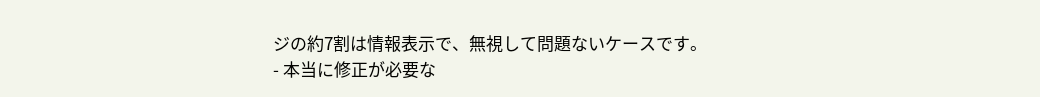ジの約7割は情報表示で、無視して問題ないケースです。
- 本当に修正が必要な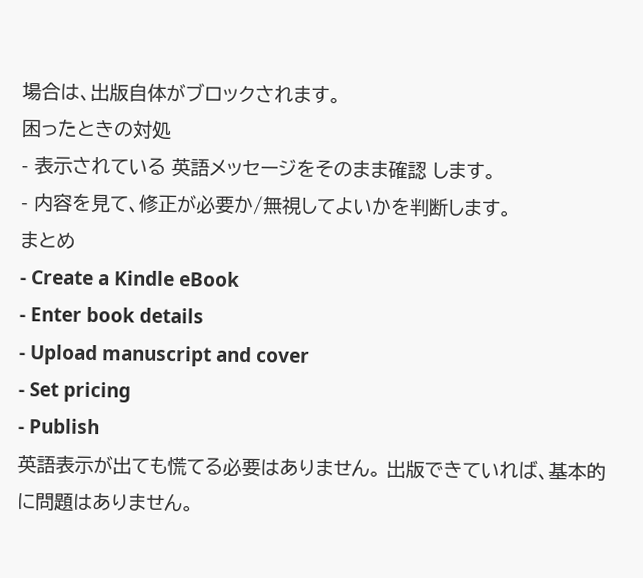場合は、出版自体がブロックされます。
困ったときの対処
- 表示されている 英語メッセージをそのまま確認 します。
- 内容を見て、修正が必要か/無視してよいかを判断します。
まとめ
- Create a Kindle eBook
- Enter book details
- Upload manuscript and cover
- Set pricing
- Publish
英語表示が出ても慌てる必要はありません。 出版できていれば、基本的に問題はありません。